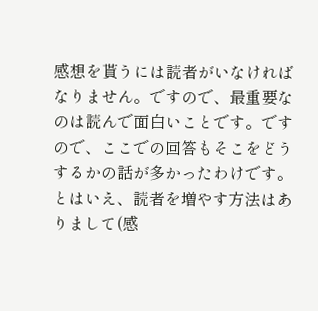感想を貰うには読者がいなければなりません。ですので、最重要なのは読んで面白いことです。ですので、ここでの回答もそこをどうするかの話が多かったわけです。
とはいえ、読者を増やす方法はありまして(感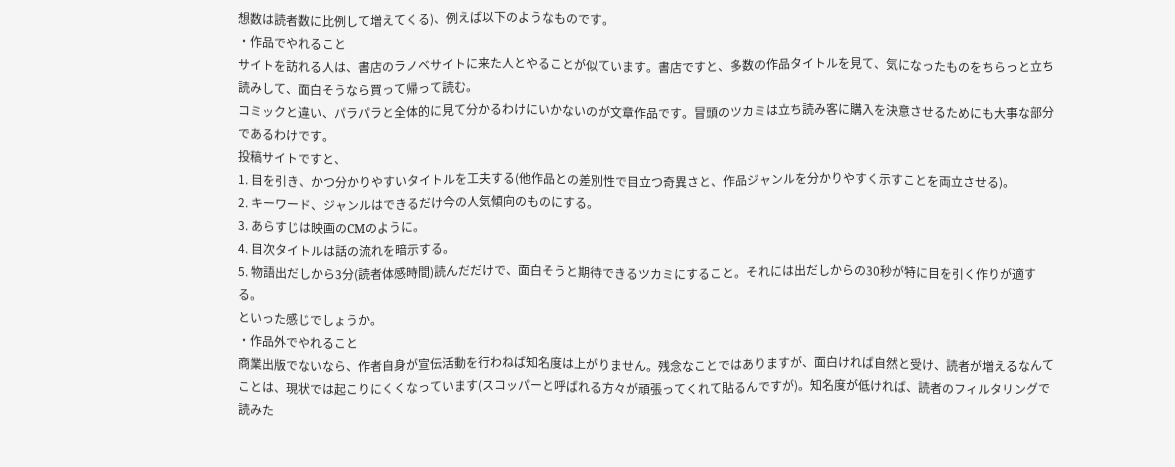想数は読者数に比例して増えてくる)、例えば以下のようなものです。
・作品でやれること
サイトを訪れる人は、書店のラノベサイトに来た人とやることが似ています。書店ですと、多数の作品タイトルを見て、気になったものをちらっと立ち読みして、面白そうなら買って帰って読む。
コミックと違い、パラパラと全体的に見て分かるわけにいかないのが文章作品です。冒頭のツカミは立ち読み客に購入を決意させるためにも大事な部分であるわけです。
投稿サイトですと、
1. 目を引き、かつ分かりやすいタイトルを工夫する(他作品との差別性で目立つ奇異さと、作品ジャンルを分かりやすく示すことを両立させる)。
2. キーワード、ジャンルはできるだけ今の人気傾向のものにする。
3. あらすじは映画のCMのように。
4. 目次タイトルは話の流れを暗示する。
5. 物語出だしから3分(読者体感時間)読んだだけで、面白そうと期待できるツカミにすること。それには出だしからの30秒が特に目を引く作りが適する。
といった感じでしょうか。
・作品外でやれること
商業出版でないなら、作者自身が宣伝活動を行わねば知名度は上がりません。残念なことではありますが、面白ければ自然と受け、読者が増えるなんてことは、現状では起こりにくくなっています(スコッパーと呼ばれる方々が頑張ってくれて貼るんですが)。知名度が低ければ、読者のフィルタリングで読みた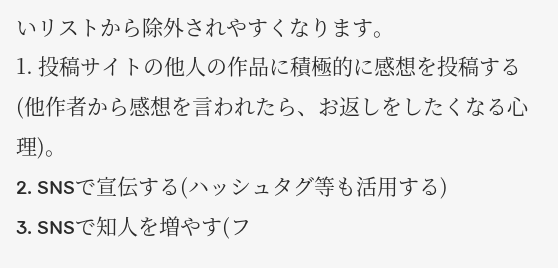いリストから除外されやすくなります。
1. 投稿サイトの他人の作品に積極的に感想を投稿する(他作者から感想を言われたら、お返しをしたくなる心理)。
2. SNSで宣伝する(ハッシュタグ等も活用する)
3. SNSで知人を増やす(フ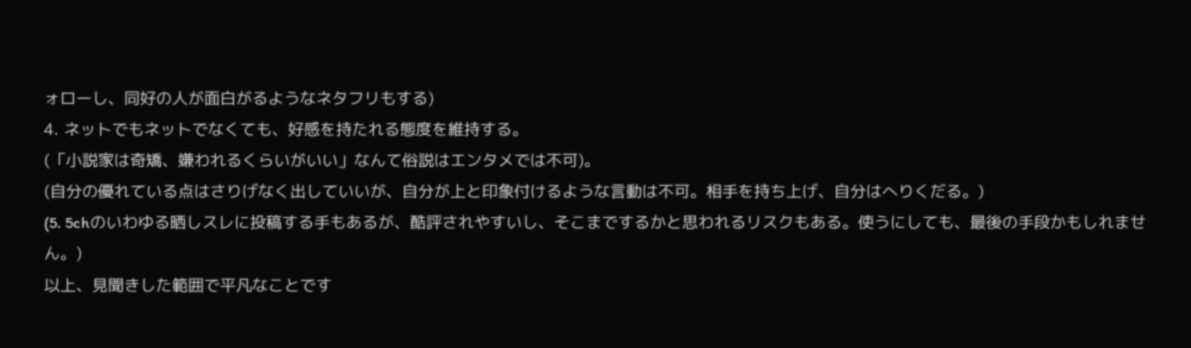ォローし、同好の人が面白がるようなネタフリもする)
4. ネットでもネットでなくても、好感を持たれる態度を維持する。
(「小説家は奇矯、嫌われるくらいがいい」なんて俗説はエンタメでは不可)。
(自分の優れている点はさりげなく出していいが、自分が上と印象付けるような言動は不可。相手を持ち上げ、自分はへりくだる。)
(5. 5chのいわゆる晒しスレに投稿する手もあるが、酷評されやすいし、そこまでするかと思われるリスクもある。使うにしても、最後の手段かもしれません。)
以上、見聞きした範囲で平凡なことです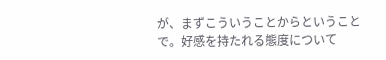が、まずこういうことからということで。好感を持たれる態度について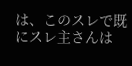は、このスレで既にスレ主さんは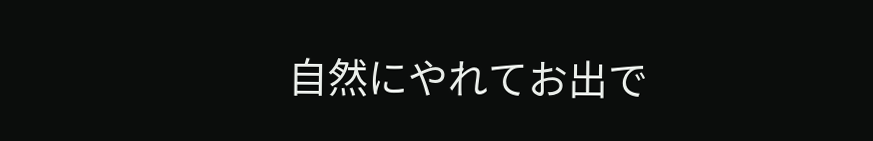自然にやれてお出で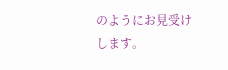のようにお見受けします。